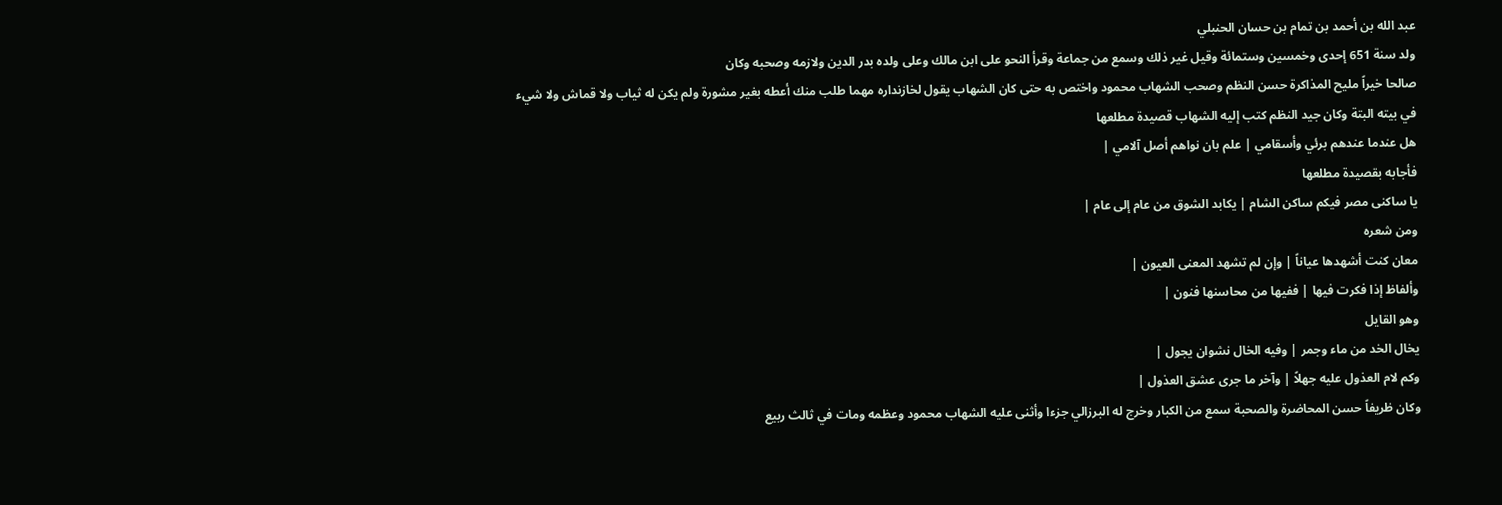عبد الله بن أحمد بن تمام بن حسان الحنبلي
ولد سنة 651 إحدى وخمسين وستمائة وقيل غير ذلك وسمع من جماعة وقرأ النحو على ابن مالك وعلى ولده بدر الدين ولازمه وصحبه وكان
صالحا خيراً مليح المذاكرة حسن النظم وصحب الشهاب محمود واختص به حتى كان الشهاب يقول لخازنداره مهما طلب منك أعطه بغير مشورة ولم يكن له ثياب ولا قماش ولا شيء في بيته البتة وكان جيد النظم كتب إليه الشهاب قصيدة مطلعها
هل عندما عندهم برئي وأسقامي | علم بان نواهم أصل آلامي |
فأجابه بقصيدة مطلعها
يا ساكنى مصر فيكم ساكن الشام | يكابد الشوق من عام إلى عام |
ومن شعره
معان كنت أشهدها عياناً | وإن لم تشهد المعنى العيون |
وألفاظ إذا فكرت فيها | ففيها من محاسنها فنون |
وهو القايل
يخال الخد من ماء وجمر | وفيه الخال نشوان يجول |
وكم لام العذول عليه جهلاً | وآخر ما جرى عشق العذول |
وكان ظريفاً حسن المحاضرة والصحبة سمع من الكبار وخرج له البرزالي جزءا وأثنى عليه الشهاب محمود وعظمه ومات في ثالث ربيع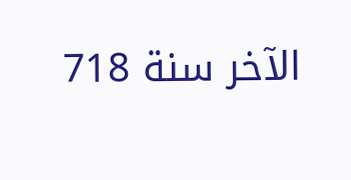الآخر سنة 718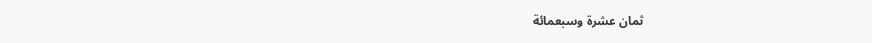ثمان عشرة وسبعمائة